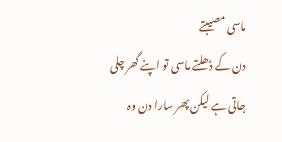ماسی مصیبتے
دن کے ڈھلتے ماسی تو اپنے گھر چلی جاتی ہے لیکن پھر سارا دن وہ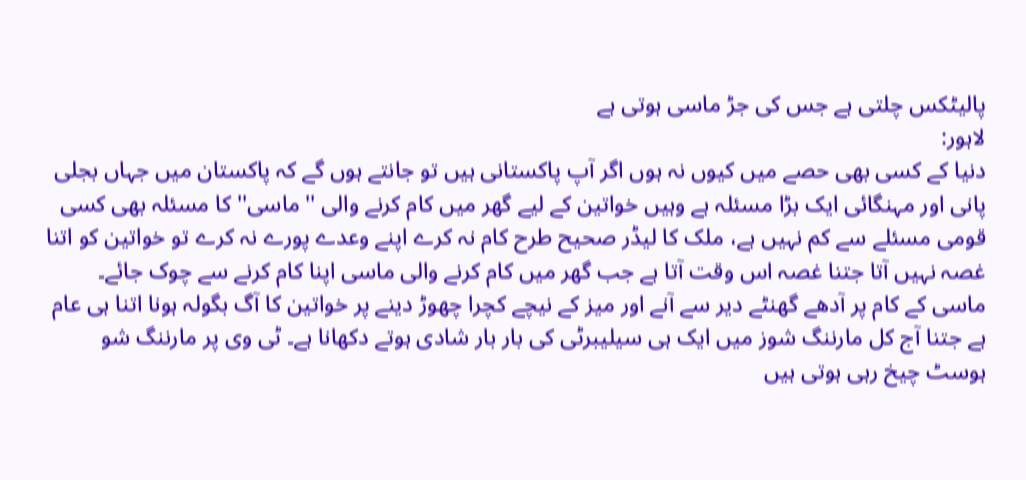پالیٹکس چلتی ہے جس کی جڑ ماسی ہوتی ہے
لاہور:
دنیا کے کسی بھی حصے میں کیوں نہ ہوں اگر آپ پاکستانی ہیں تو جانتے ہوں گے کہ پاکستان میں جہاں بجلی پانی اور مہنگائی ایک بڑا مسئلہ ہے وہیں خواتین کے لیے گھر میں کام کرنے والی ''ماسی'' کا مسئلہ بھی کسی قومی مسئلے سے کم نہیں ہے، ملک کا لیڈر صحیح طرح کام نہ کرے اپنے وعدے پورے نہ کرے تو خواتین کو اتنا غصہ نہیں آتا جتنا غصہ اس وقت آتا ہے جب گھر میں کام کرنے والی ماسی اپنا کام کرنے سے چوک جائے۔
ماسی کے کام پر آدھے گھنٹے دیر سے آنے اور میز کے نیچے کچرا چھوڑ دینے پر خواتین کا آگ بگولہ ہونا اتنا ہی عام ہے جتنا آج کل مارننگ شوز میں ایک ہی سیلیبرٹی کی بار بار شادی ہوتے دکھانا ہے۔ ٹی وی پر مارننگ شو ہوسٹ چیخ رہی ہوتی ہیں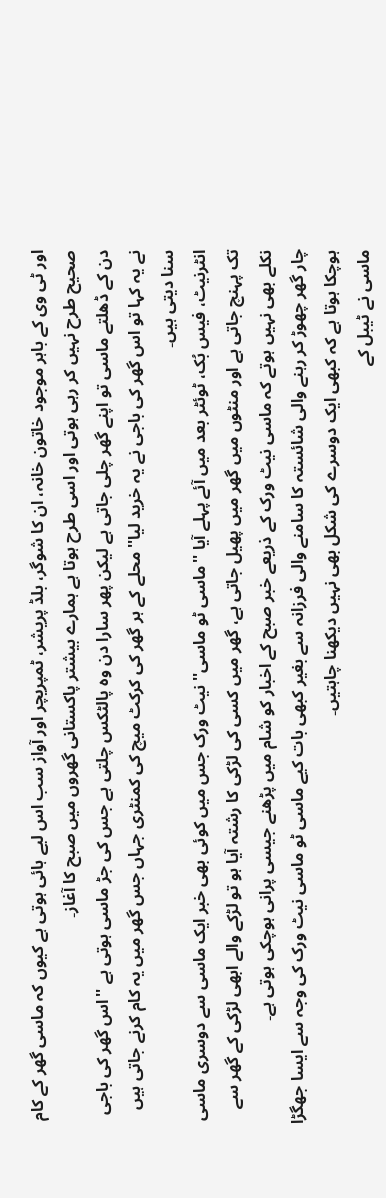اور ٹی وی کے باہر موجود خاتون خانہ، ان کا شوگر، بلڈ پریشر، ٹمپریچر اور آواز سب اس لیے ہائی ہوتی ہے کیوں کہ ماسی گھر کے کام صحیح طرح نہیں کر رہی ہوتی اور اسی طرح ہوتا ہے ہمارے بیشتر پاکستانی گھروں میں صبح کا آغاز۔
دن کے ڈھلتے ماسی تو اپنے گھر چلی جاتی ہے لیکن پھر سارا دن وہ پالٹکس چلتی ہے جس کی جڑ ماسی ہوتی ہے ''اس گھر کی باجی نے یہ کہا تو اس گھر کی باجی نے یہ خرید لیا'' محلے کے ہر گھر کی کرکٹ میچ کی کمنٹری جہاں جس گھر میں یہ کام کرنے جاتی ہیں سنا دیتی ہیں۔
انٹرنیٹ، فیس بُک، ٹوئٹر بعد میں آئے پہلے آیا ''ماسی ٹو ماسی'' نیٹ ورک جس میں کوئی بھی خبر ایک ماسی سے دوسری ماسی تک پہنچ جاتی ہے اور منٹوں میں گھر میں پھیل جاتی ہے، گھر میں کسی کی لڑکی کا رشتہ آیا ہو تو لڑکے والے ابھی لڑکی کے گھر سے نکلے بھی نہیں ہوتے کہ ماسی نیٹ ورک کے ذریعے خبر صبح کے اخبار کو شام میں پڑھنے جیسی پرانی ہوچکی ہوتی ہے۔
چار گھر چھوڑ کر رہنے والی شائستہ کا سامنے والی فرزانہ سے بغیر کبھی بات کیے ماسی ٹو ماسی نیٹ ورک کی وجہ سے ایسا جھگڑا ہوچکا ہوتا ہے کہ کبھی ایک دوسرے کی شکل بھی نہیں دیکھنا چاہتیں۔
ماسی نے ٹیبل کے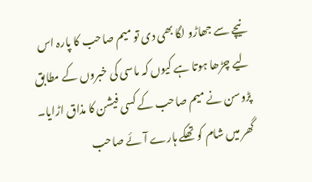نیچے سے جھاڑو لگا بھی دی تو میم صاحب کا پارہ اس لیے چڑھا ہوتا ہے کیوں کہ ماسی کی خبروں کے مطابق پڑوسن نے میم صاحب کے کسی فیشن کا مذاق اڑایا۔
گھر میں شام کو تھکے ہارے آئے صاحب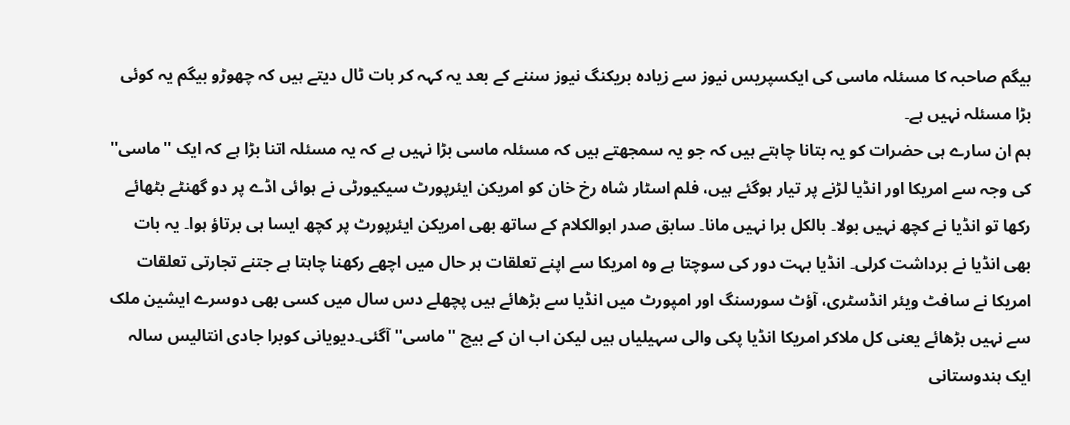بیگم صاحبہ کا مسئلہ ماسی کی ایکسپریس نیوز سے زیادہ بریکنگ نیوز سننے کے بعد یہ کہہ کر بات ٹال دیتے ہیں کہ چھوڑو بیگم یہ کوئی بڑا مسئلہ نہیں ہے۔
ہم ان سارے ہی حضرات کو یہ بتانا چاہتے ہیں کہ جو یہ سمجھتے ہیں کہ مسئلہ ماسی بڑا نہیں ہے کہ یہ مسئلہ اتنا بڑا ہے کہ ایک ''ماسی'' کی وجہ سے امریکا اور انڈیا لڑنے پر تیار ہوگئے ہیں، فلم اسٹار شاہ رخ خان کو امریکن ایئرپورٹ سیکیورٹی نے ہوائی اڈے پر دو گھنٹے بٹھائے رکھا تو انڈیا نے کچھ نہیں بولا۔ بالکل برا نہیں مانا۔ سابق صدر ابوالکلام کے ساتھ بھی امریکن ایئرپورٹ پر کچھ ایسا ہی برتاؤ ہوا۔ یہ بات بھی انڈیا نے برداشت کرلی۔ انڈیا بہت دور کی سوچتا ہے وہ امریکا سے اپنے تعلقات ہر حال میں اچھے رکھنا چاہتا ہے جتنے تجارتی تعلقات امریکا نے سافٹ ویئر انڈسٹری، آؤٹ سورسنگ اور امپورٹ میں انڈیا سے بڑھائے ہیں پچھلے دس سال میں کسی بھی دوسرے ایشین ملک سے نہیں بڑھائے یعنی کل ملاکر امریکا انڈیا پکی والی سہیلیاں ہیں لیکن اب ان کے بیچ ''ماسی'' آگئی۔دیویانی کوبرا جادی انتالیس سالہ ایک ہندوستانی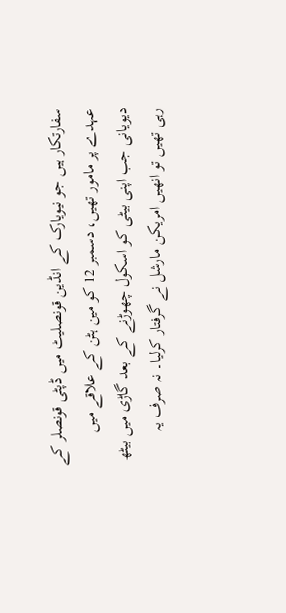سفارتکار ہیں جو نیویارک کے انڈین قونصلیٹ میں ڈپٹی قونصلر کے عہدے پر مامور تھیں، دسمبر 12 کو مین ہٹن کے علاقے میں دیویانی جب اپنی بیٹی کو اسکول چھوڑنے کے بعد گاڑی میں بیٹھ رہی تھیں تو انھیں امریکن مارشل نے گرفتار کرلیا۔ نہ صرف یہ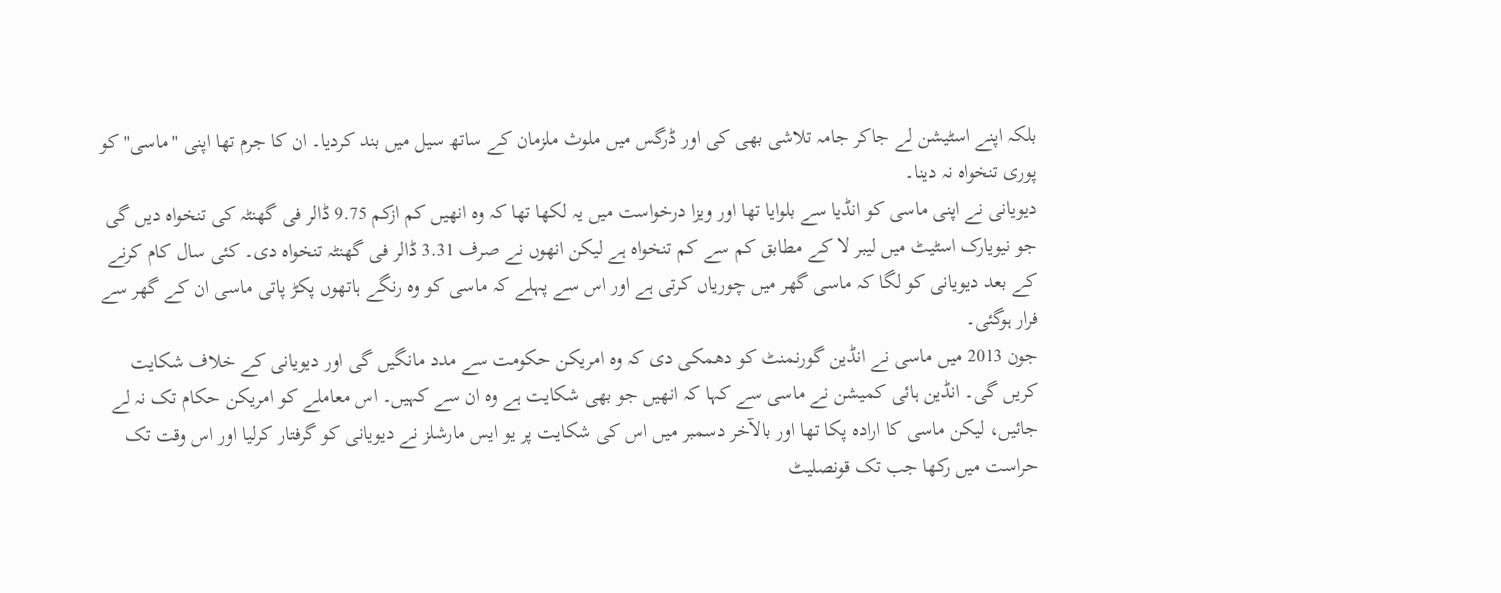بلکہ اپنے اسٹیشن لے جاکر جامہ تلاشی بھی کی اور ڈرگس میں ملوث ملزمان کے ساتھ سیل میں بند کردیا۔ ان کا جرم تھا اپنی ''ماسی'' کو پوری تنخواہ نہ دینا۔
دیویانی نے اپنی ماسی کو انڈیا سے بلوایا تھا اور ویزا درخواست میں یہ لکھا تھا کہ وہ انھیں کم ازکم 9.75 ڈالر فی گھنٹہ کی تنخواہ دیں گی جو نیویارک اسٹیٹ میں لیبر لا کے مطابق کم سے کم تنخواہ ہے لیکن انھوں نے صرف 3.31 ڈالر فی گھنٹہ تنخواہ دی۔ کئی سال کام کرنے کے بعد دیویانی کو لگا کہ ماسی گھر میں چوریاں کرتی ہے اور اس سے پہلے کہ ماسی کو وہ رنگے ہاتھوں پکڑ پاتی ماسی ان کے گھر سے فرار ہوگئی۔
جون 2013 میں ماسی نے انڈین گورنمنٹ کو دھمکی دی کہ وہ امریکن حکومت سے مدد مانگیں گی اور دیویانی کے خلاف شکایت کریں گی۔ انڈین ہائی کمیشن نے ماسی سے کہا کہ انھیں جو بھی شکایت ہے وہ ان سے کہیں۔ اس معاملے کو امریکن حکام تک نہ لے جائیں، لیکن ماسی کا ارادہ پکا تھا اور بالآخر دسمبر میں اس کی شکایت پر یو ایس مارشلز نے دیویانی کو گرفتار کرلیا اور اس وقت تک حراست میں رکھا جب تک قونصلیٹ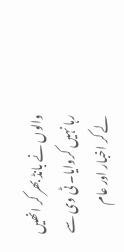والوں نے بانڈ بھر کر انھیں رہا نہیں کروایا۔ ٹی وی سے لے کر اخبار اور عام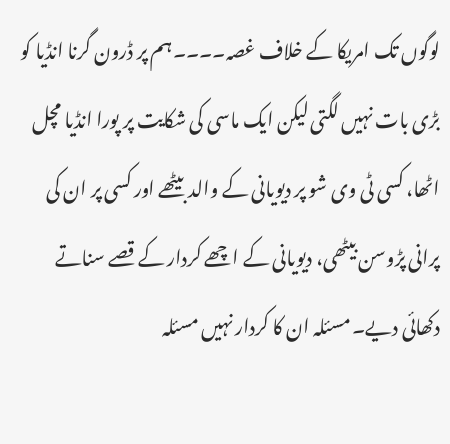لوگوں تک امریکا کے خلاف غصہ۔۔۔۔ہم پر ڈرون گرنا انڈیا کو بڑی بات نہیں لگتی لیکن ایک ماسی کی شکایت پر پورا انڈیا مچل اٹھا، کسی ٹی وی شو پر دیویانی کے والد بیٹھے اور کسی پر ان کی پرانی پڑوسن بیٹھی، دیویانی کے اچھے کردار کے قصے سناتے دکھائی دیے۔ مسئلہ ان کا کردار نہیں مسئلہ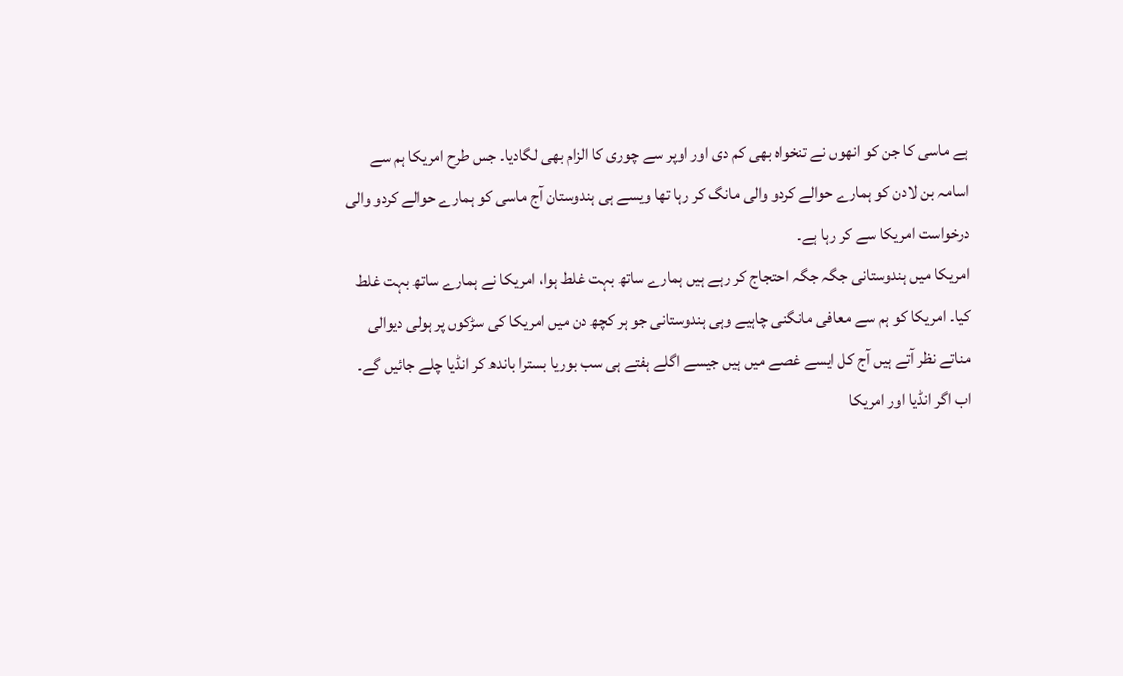ہے ماسی کا جن کو انھوں نے تنخواہ بھی کم دی اور اوپر سے چوری کا الزام بھی لگادیا۔ جس طرح امریکا ہم سے اسامہ بن لادن کو ہمارے حوالے کردو والی مانگ کر رہا تھا ویسے ہی ہندوستان آج ماسی کو ہمارے حوالے کردو والی درخواست امریکا سے کر رہا ہے۔
امریکا میں ہندوستانی جگہ جگہ احتجاج کر رہے ہیں ہمارے ساتھ بہت غلط ہوا، امریکا نے ہمارے ساتھ بہت غلط کیا۔ امریکا کو ہم سے معافی مانگنی چاہیے وہی ہندوستانی جو ہر کچھ دن میں امریکا کی سڑکوں پر ہولی دیوالی مناتے نظر آتے ہیں آج کل ایسے غصے میں ہیں جیسے اگلے ہفتے ہی سب بوریا بسترا باندھ کر انڈیا چلے جائیں گے۔
اب اگر انڈیا اور امریکا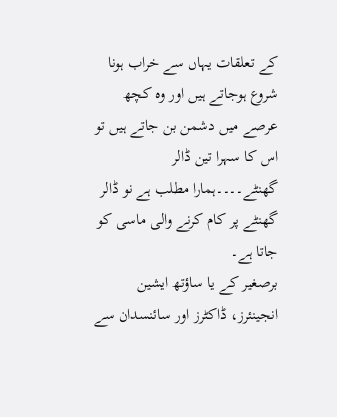کے تعلقات یہاں سے خراب ہونا شروع ہوجاتے ہیں اور وہ کچھ عرصے میں دشمن بن جاتے ہیں تو اس کا سہرا تین ڈالر گھنٹے۔۔۔۔ہمارا مطلب ہے نو ڈالر گھنٹے پر کام کرنے والی ماسی کو جاتا ہے۔
برصغیر کے یا ساؤتھ ایشین انجینئرز، ڈاکٹرز اور سائنسدان سے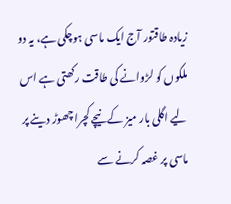زیادہ طاقتور آج ایک ماسی ہوچکی ہے، یہ دو ملکوں کو لڑوانے کی طاقت رکھتی ہے اس لیے اگلی بار میز کے نیچے کچرا چھوڑ دینے پر ماسی پر غصہ کرنے سے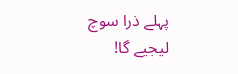پہلے ذرا سوچ لیجیے گا!